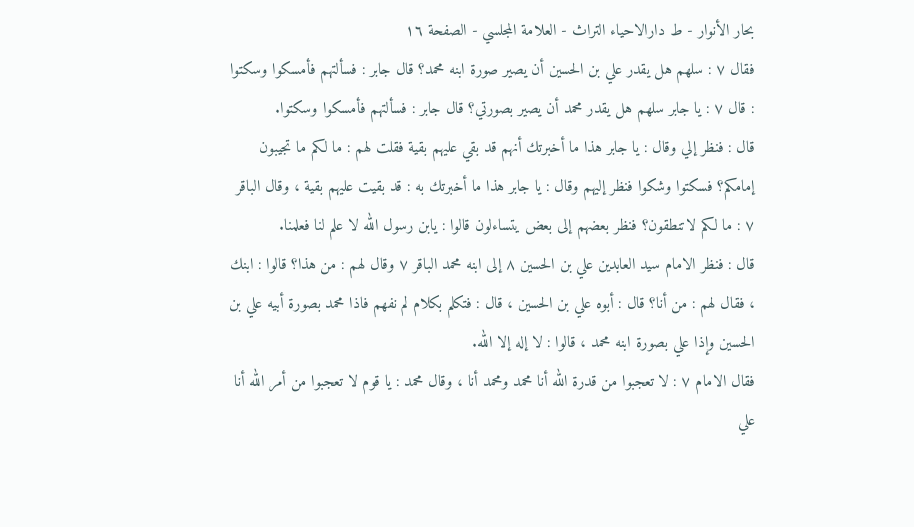بحار الأنوار - ط دارالاحیاء التراث - العلامة المجلسي - الصفحة ١٦
فقال ٧ : سلهم هل يقدر علي بن الحسين أن يصير صورة ابنه محمد؟ قال جابر : فسألتهم فأمسكوا وسكتوا : قال ٧ : يا جابر سلهم هل يقدر محمد أن يصير بصورتي؟ قال جابر : فسألتهم فأمسكوا وسكتوا.
قال : فنظر إلي وقال : يا جابر هذا ما أخبرتك أنهم قد بقي عليهم بقية فقلت لهم : ما لكم ما تجيبون إمامكم؟ فسكتوا وشكوا فنظر إليهم وقال : يا جابر هذا ما أخبرتك به : قد بقيت عليهم بقية ، وقال الباقر ٧ : ما لكم لاتنطقون؟ فنظر بعضهم إلى بعض يتساءلون قالوا : يابن رسول الله لا علم لنا فعلمنا.
قال : فنظر الامام سيد العابدين علي بن الحسين ٨ إلى ابنه محمد الباقر ٧ وقال لهم : من هذا؟ قالوا : ابنك ، فقال لهم : من أنا؟ قال : أبوه علي بن الحسين ، قال : فتكلم بكلام لم نفهم فاذا محمد بصورة أبيه علي بن الحسين وإذا علي بصورة ابنه محمد ، قالوا : لا إله إلا الله.
فقال الامام ٧ : لا تعجبوا من قدرة الله أنا محمد ومحمد أنا ، وقال محمد : يا قوم لا تعجبوا من أمر الله أنا علي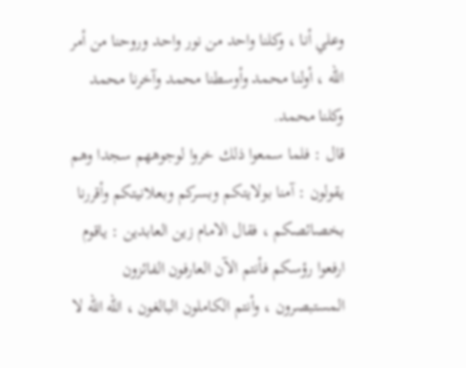وعلي أنا ، وكلنا واحد من نور واحد وروحنا من أمر الله ، أولنا محمد وأوسطنا محمد وآخرنا محمد وكلنا محمد.
قال : فلما سمعوا ذلك خروا لوجوههم سجدا وهم يقولون : آمنا بولايتكم وبسركم وبعلانيتكم وأقررنا بخصائصكم ، فقال الامام زين العابدين : ياقوم ارفعوا رؤسكم فأنتم الآن العارفون الفائزون المستبصرون ، وأنتم الكاملون البالغون ، الله الله لا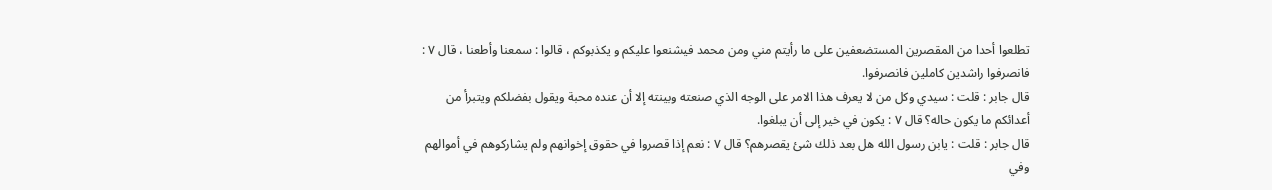تطلعوا أحدا من المقصرين المستضعفين على ما رأيتم مني ومن محمد فيشنعوا عليكم و يكذبوكم ، قالوا : سمعنا وأطعنا ، قال ٧ : فانصرفوا راشدين كاملين فانصرفوا.
قال جابر : قلت : سيدي وكل من لا يعرف هذا الامر على الوجه الذي صنعته وبينته إلا أن عنده محبة ويقول بفضلكم ويتبرأ من أعدائكم ما يكون حاله؟ قال ٧ : يكون في خير إلى أن يبلغوا.
قال جابر : قلت : يابن رسول الله هل بعد ذلك شئ يقصرهم؟ قال ٧ : نعم إذا قصروا في حقوق إخوانهم ولم يشاركوهم في أموالهم وفي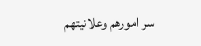سر امورهم وعلانيتهم